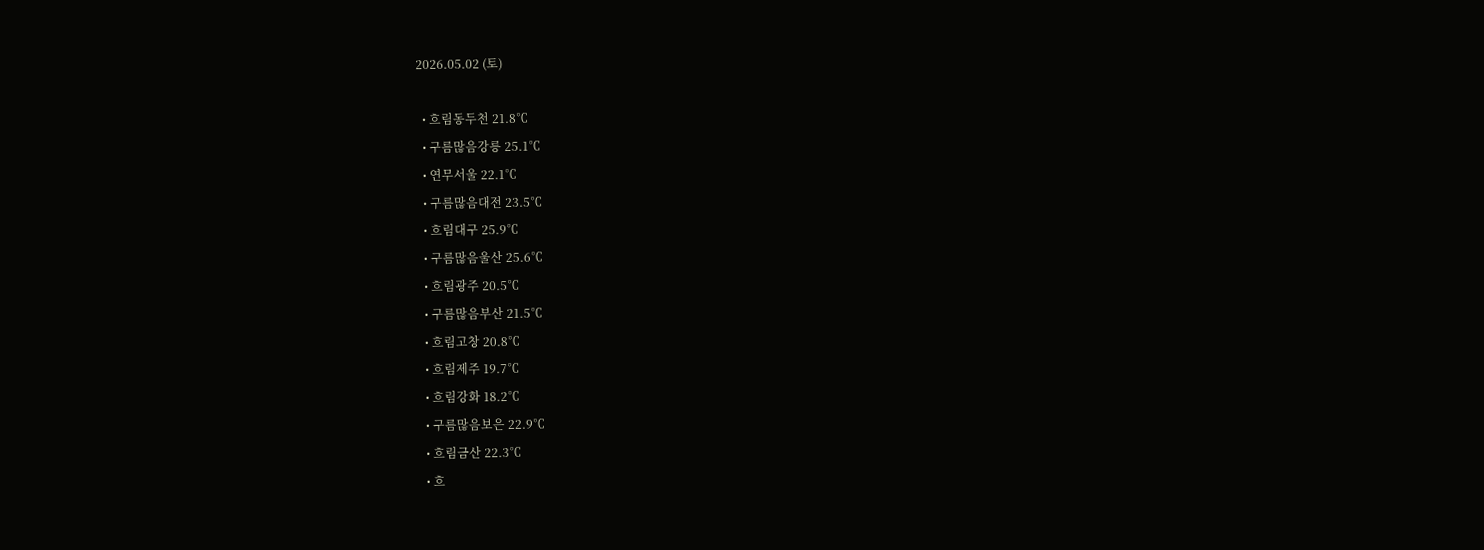2026.05.02 (토)

  • 흐림동두천 21.8℃
  • 구름많음강릉 25.1℃
  • 연무서울 22.1℃
  • 구름많음대전 23.5℃
  • 흐림대구 25.9℃
  • 구름많음울산 25.6℃
  • 흐림광주 20.5℃
  • 구름많음부산 21.5℃
  • 흐림고창 20.8℃
  • 흐림제주 19.7℃
  • 흐림강화 18.2℃
  • 구름많음보은 22.9℃
  • 흐림금산 22.3℃
  • 흐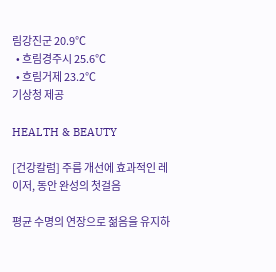림강진군 20.9℃
  • 흐림경주시 25.6℃
  • 흐림거제 23.2℃
기상청 제공

HEALTH & BEAUTY

[건강칼럼] 주름 개선에 효과적인 레이저, 동안 완성의 첫걸음

평균 수명의 연장으로 젊음을 유지하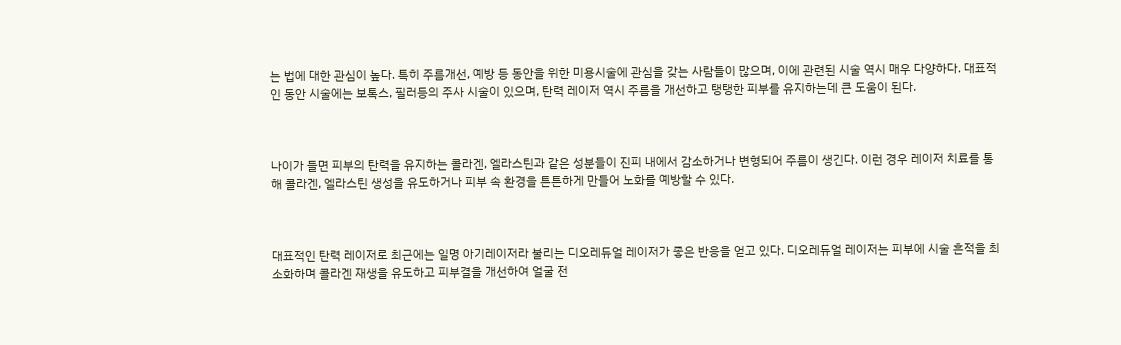는 법에 대한 관심이 높다. 특히 주름개선, 예방 등 동안을 위한 미용시술에 관심을 갖는 사람들이 많으며, 이에 관련된 시술 역시 매우 다양하다. 대표적인 동안 시술에는 보톡스, 필러등의 주사 시술이 있으며, 탄력 레이저 역시 주름을 개선하고 탱탱한 피부를 유지하는데 큰 도움이 된다.



나이가 들면 피부의 탄력을 유지하는 콜라겐, 엘라스틴과 같은 성분들이 진피 내에서 감소하거나 변형되어 주름이 생긴다. 이런 경우 레이저 치료를 통해 콜라겐, 엘라스틴 생성을 유도하거나 피부 속 환경을 튼튼하게 만들어 노화를 예방할 수 있다.



대표적인 탄력 레이저로 최근에는 일명 아기레이저라 불리는 디오레듀얼 레이저가 좋은 반응을 얻고 있다. 디오레듀얼 레이저는 피부에 시술 흔적을 최소화하며 콜라겐 재생을 유도하고 피부결을 개선하여 얼굴 전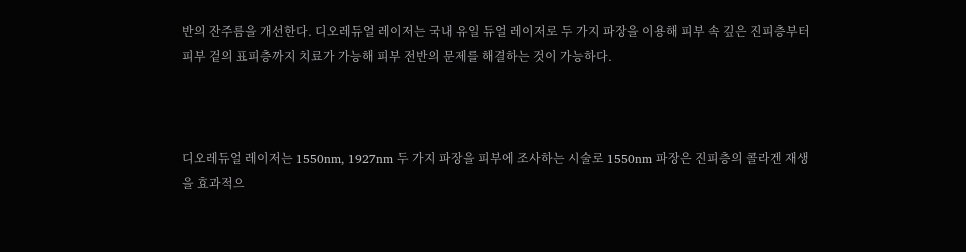반의 잔주름을 개선한다. 디오레듀얼 레이저는 국내 유일 듀얼 레이저로 두 가지 파장을 이용해 피부 속 깊은 진피층부터 피부 겉의 표피층까지 치료가 가능해 피부 전반의 문제를 해결하는 것이 가능하다.



디오레듀얼 레이저는 1550nm, 1927nm 두 가지 파장을 피부에 조사하는 시술로 1550nm 파장은 진피층의 콜라겐 재생을 효과적으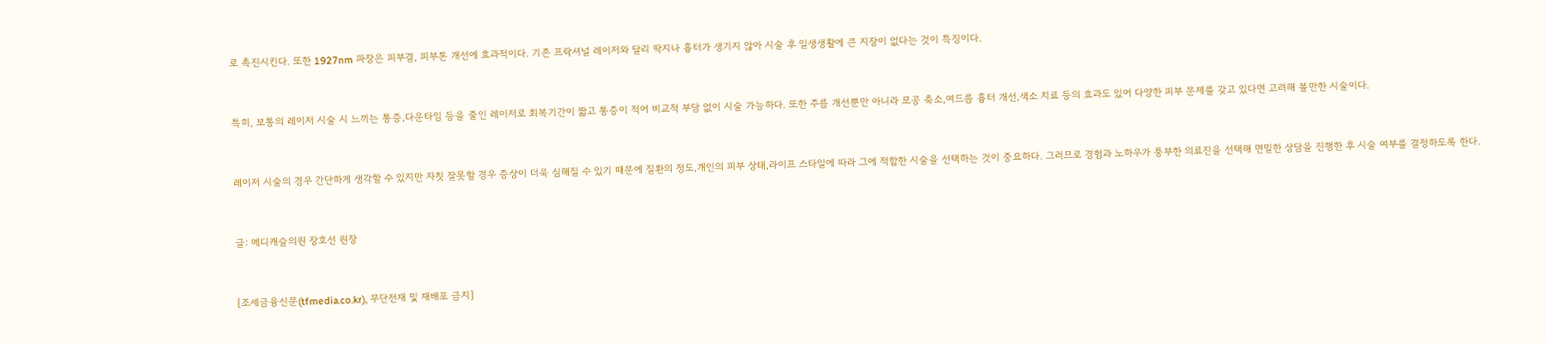로 촉진시킨다. 또한 1927nm 파장은 피부결, 피부톤 개선에 효과적이다. 기존 프락셔널 레이저와 달리 딱지나 흉터가 생기지 않아 시술 후 일생생활에 큰 지장이 없다는 것이 특징이다.



특히, 보통의 레이저 시술 시 느끼는 통증,다운타임 등을 줄인 레이저로 회복기간이 짧고 통증이 적어 비교적 부담 없이 시술 가능하다. 또한 주름 개선뿐만 아니라 모공 축소,여드름 흉터 개선,색소 치료 등의 효과도 있어 다양한 피부 문제를 갖고 있다면 고려해 볼만한 시술이다.



레이저 시술의 경우 간단하게 생각할 수 있지만 자칫 잘못할 경우 증상이 더욱 심해질 수 있기 때문에 질환의 정도,개인의 피부 상태,라이프 스타일에 따라 그에 적합한 시술을 선택하는 것이 중요하다. 그러므로 경험과 노하우가 풍부한 의료진을 선택해 면밀한 상담을 진행한 후 시술 여부를 결정하도록 한다.



글: 메디캐슬의원 장호선 원장



[조세금융신문(tfmedia.co.kr), 무단전재 및 재배포 금지]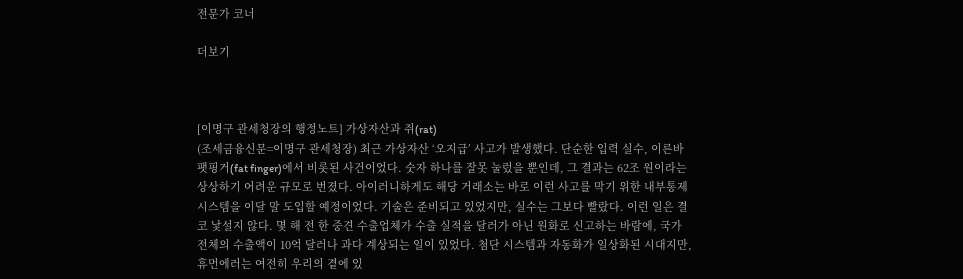전문가 코너

더보기



[이명구 관세청장의 행정노트] 가상자산과 쥐(rat)
(조세금융신문=이명구 관세청장) 최근 가상자산 ‘오지급’ 사고가 발생했다. 단순한 입력 실수, 이른바 팻핑거(fat finger)에서 비롯된 사건이었다. 숫자 하나를 잘못 눌렀을 뿐인데, 그 결과는 62조 원이라는 상상하기 어려운 규모로 번졌다. 아이러니하게도 해당 거래소는 바로 이런 사고를 막기 위한 내부통제 시스템을 이달 말 도입할 예정이었다. 기술은 준비되고 있었지만, 실수는 그보다 빨랐다. 이런 일은 결코 낯설지 않다. 몇 해 전 한 중견 수출업체가 수출 실적을 달러가 아닌 원화로 신고하는 바람에, 국가 전체의 수출액이 10억 달러나 과다 계상되는 일이 있었다. 첨단 시스템과 자동화가 일상화된 시대지만, 휴먼에러는 여전히 우리의 곁에 있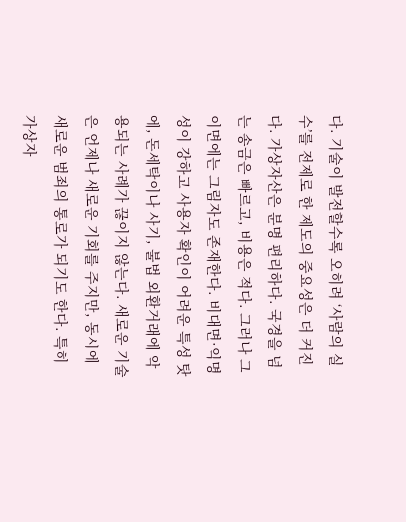다. 기술이 발전할수록 오히려 ‘사람의 실수’를 전제로 한 제도의 중요성은 더 커진다. 가상자산은 분명 편리하다. 국경을 넘는 송금은 빠르고, 비용은 적다. 그러나 그 이면에는 그림자도 존재한다. 비대면·익명성이 강하고 사용자 확인이 어려운 특성 탓에, 돈세탁이나 사기, 불법 외환거래에 악용되는 사례가 끊이지 않는다. 새로운 기술은 언제나 새로운 기회를 주지만, 동시에 새로운 범죄의 통로가 되기도 한다. 특히 가상자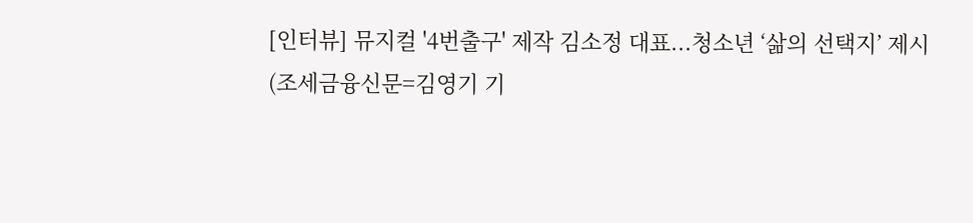[인터뷰] 뮤지컬 '4번출구' 제작 김소정 대표...청소년 ‘삶의 선택지’ 제시
(조세금융신문=김영기 기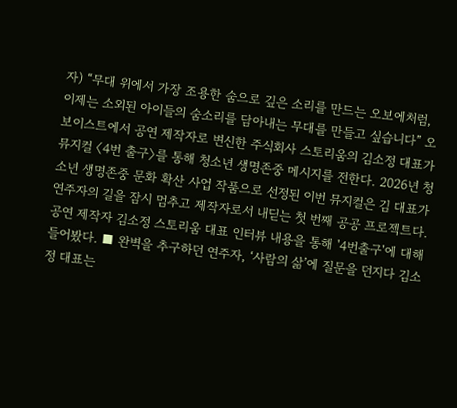자) “무대 위에서 가장 조용한 숨으로 깊은 소리를 만드는 오보에처럼, 이제는 소외된 아이들의 숨소리를 담아내는 무대를 만들고 싶습니다” 오보이스트에서 공연 제작자로 변신한 주식회사 스토리움의 김소정 대표가 뮤지컬 〈4번 출구〉를 통해 청소년 생명존중 메시지를 전한다. 2026년 청소년 생명존중 문화 확산 사업 작품으로 선정된 이번 뮤지컬은 김 대표가 연주자의 길을 잠시 멈추고 제작자로서 내딛는 첫 번째 공공 프로젝트다. 공연 제작자 김소정 스토리움 대표 인터뷰 내용을 통해 '4번출구'에 대해 들어봤다. ■ 완벽을 추구하던 연주자, ‘사람의 삶’에 질문을 던지다 김소정 대표는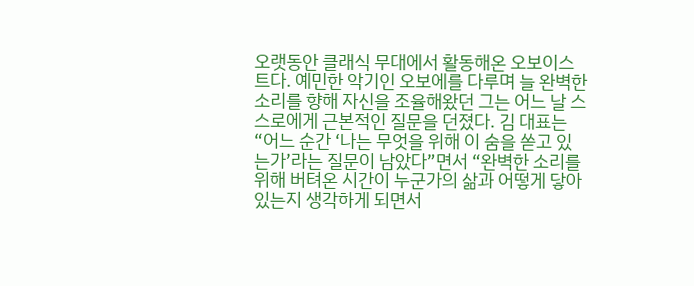오랫동안 클래식 무대에서 활동해온 오보이스트다. 예민한 악기인 오보에를 다루며 늘 완벽한 소리를 향해 자신을 조율해왔던 그는 어느 날 스스로에게 근본적인 질문을 던졌다. 김 대표는 “어느 순간 ‘나는 무엇을 위해 이 숨을 쏟고 있는가’라는 질문이 남았다”면서 “완벽한 소리를 위해 버텨온 시간이 누군가의 삶과 어떻게 닿아 있는지 생각하게 되면서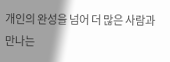개인의 완성을 넘어 더 많은 사람과 만나는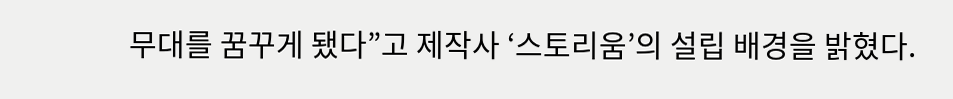무대를 꿈꾸게 됐다”고 제작사 ‘스토리움’의 설립 배경을 밝혔다.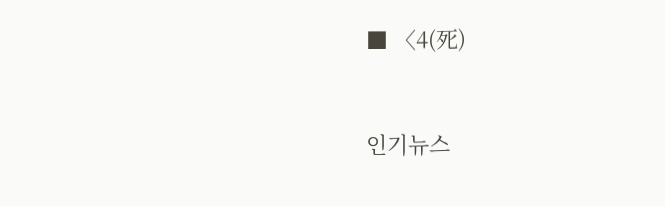■ 〈4(死)


인기뉴스